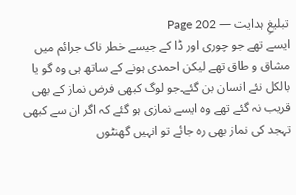تبلیغِ ہدایت — Page 202
ایسے تھے جو چوری اور ڈا کے جیسے خطر ناک جرائم میں مشاق و طاق تھے لیکن احمدی ہونے کے ساتھ ہی وہ گو یا بالکل نئے انسان بن گئے۔جو لوگ کبھی فرض نماز کے بھی قریب نہ گئے تھے وہ ایسے نمازی ہو گئے کہ اگر ان سے کبھی تہجد کی نماز بھی رہ جائے تو انہیں گھنٹوں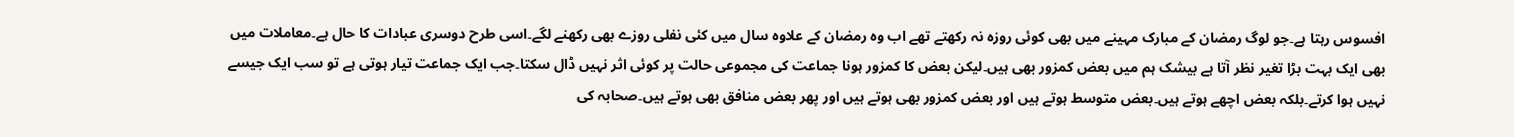افسوس رہتا ہے۔جو لوگ رمضان کے مبارک مہینے میں بھی کوئی روزہ نہ رکھتے تھے اب وہ رمضان کے علاوہ سال میں کئی نفلی روزے بھی رکھنے لگے۔اسی طرح دوسری عبادات کا حال ہے۔معاملات میں بھی ایک بہت بڑا تغیر نظر آتا ہے بیشک ہم میں بعض کمزور بھی ہیں۔لیکن بعض کا کمزور ہونا جماعت کی مجموعی حالت پر کوئی اثر نہیں ڈال سکتا۔جب ایک جماعت تیار ہوتی ہے تو سب ایک جیسے نہیں ہوا کرتے۔بلکہ بعض اچھے ہوتے ہیں۔بعض متوسط ہوتے ہیں اور بعض کمزور بھی ہوتے ہیں اور پھر بعض منافق بھی ہوتے ہیں۔صحابہ کی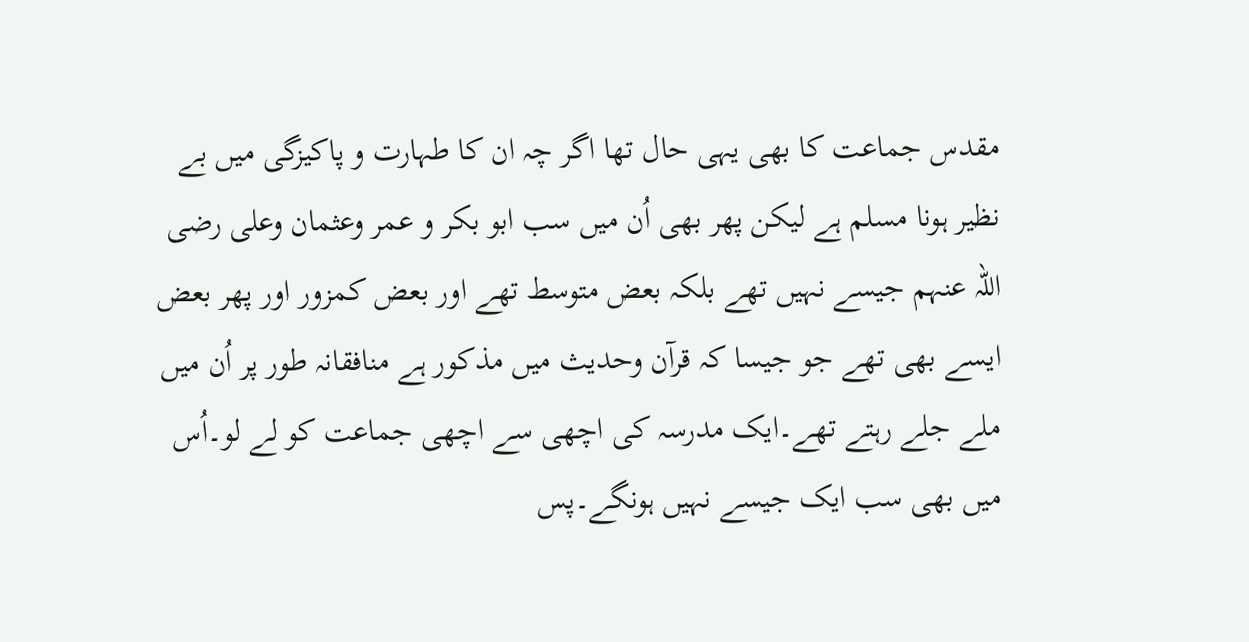مقدس جماعت کا بھی یہی حال تھا اگر چہ ان کا طہارت و پاکیزگی میں بے نظیر ہونا مسلم ہے لیکن پھر بھی اُن میں سب ابو بکر و عمر وعثمان وعلی رضی اللہ عنہم جیسے نہیں تھے بلکہ بعض متوسط تھے اور بعض کمزور اور پھر بعض ایسے بھی تھے جو جیسا کہ قرآن وحدیث میں مذکور ہے منافقانہ طور پر اُن میں ملے جلے رہتے تھے۔ایک مدرسہ کی اچھی سے اچھی جماعت کو لے لو۔اُس میں بھی سب ایک جیسے نہیں ہونگے۔پس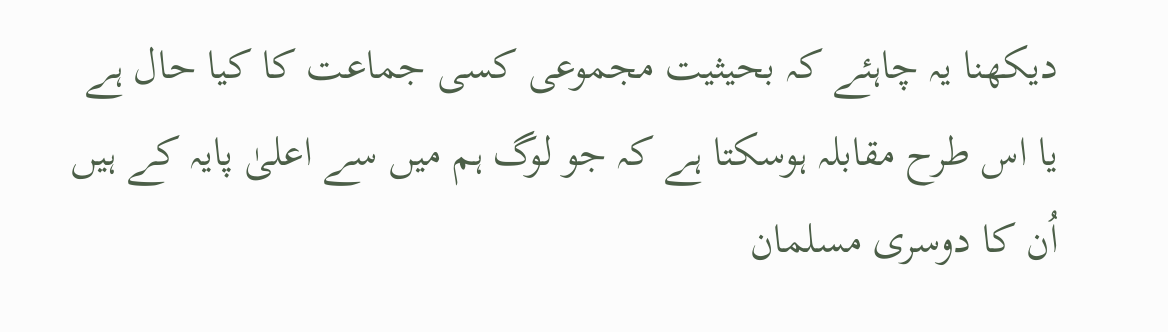دیکھنا یہ چاہئے کہ بحیثیت مجموعی کسی جماعت کا کیا حال ہے یا اس طرح مقابلہ ہوسکتا ہے کہ جو لوگ ہم میں سے اعلیٰ پایہ کے ہیں اُن کا دوسری مسلمان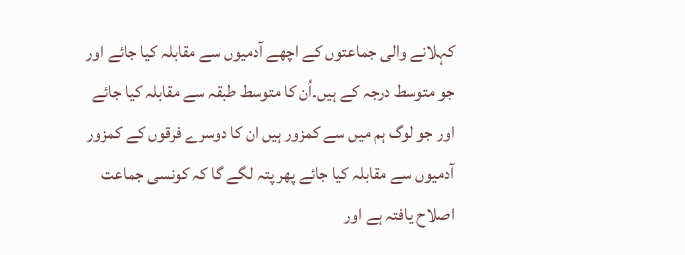کہلانے والی جماعتوں کے اچھے آدمیوں سے مقابلہ کیا جائے اور جو متوسط درجہ کے ہیں۔اُن کا متوسط طبقہ سے مقابلہ کیا جائے اور جو لوگ ہم میں سے کمزور ہیں ان کا دوسرے فرقوں کے کمزور آدمیوں سے مقابلہ کیا جائے پھر پتہ لگے گا کہ کونسی جماعت اصلاح یافتہ ہے اور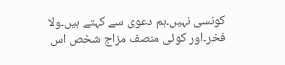کونسی نہیں۔ہم دعوی سے کہتے ہیں۔ولا فخر۔اور کوئی منصف مزاج شخص اس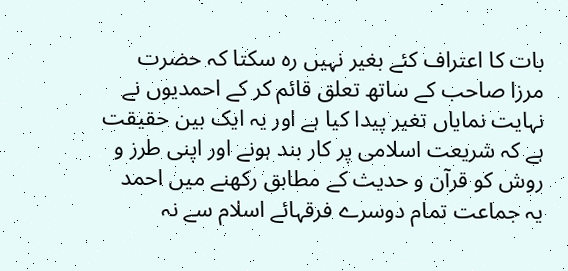بات کا اعتراف کئے بغیر نہیں رہ سکتا کہ حضرت مرزا صاحب کے ساتھ تعلق قائم کر کے احمدیوں نے نہایت نمایاں تغیر پیدا کیا ہے اور یہ ایک بین حقیقت ہے کہ شریعت اسلامی پر کار بند ہونے اور اپنی طرز و روش کو قرآن و حدیث کے مطابق رکھنے میں احمد یہ جماعت تمام دوسرے فرقہائے اسلام سے نہ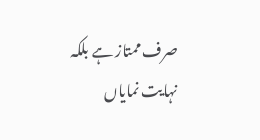صرف ممتاز ہے بلکہ نہایت نمایاں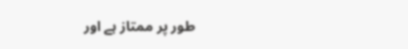طور پر ممتاز ہے اور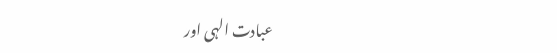عبادت الہی اور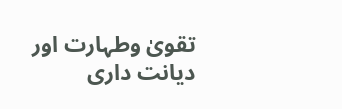تقویٰ وطہارت اور دیانت داری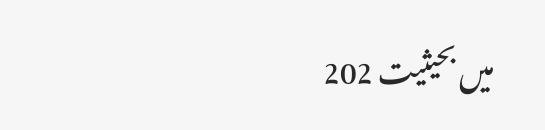میں بحیثیت 202